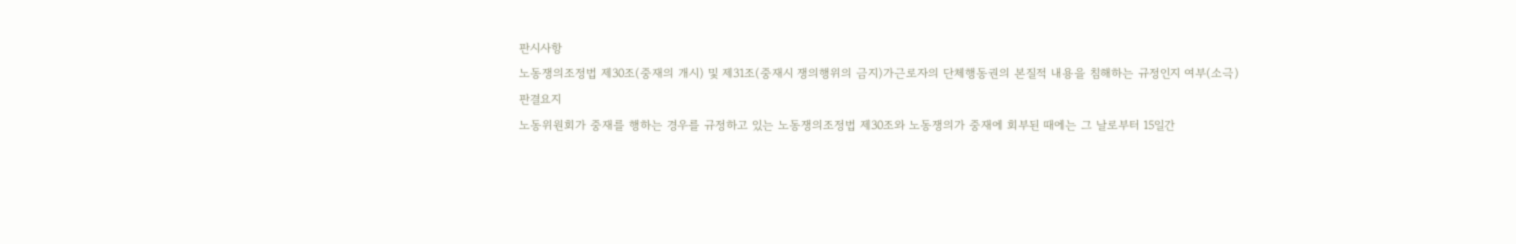판시사항
노동쟁의조정법 제30조(중재의 개시) 및 제31조(중재시 쟁의행위의 금지)가근로자의 단체행동권의 본질적 내용을 침해하는 규정인지 여부(소극)
판결요지
노동위원회가 중재를 행하는 경우를 규정하고 있는 노동쟁의조정법 제30조와 노동쟁의가 중재에 회부된 때에는 그 날로부터 15일간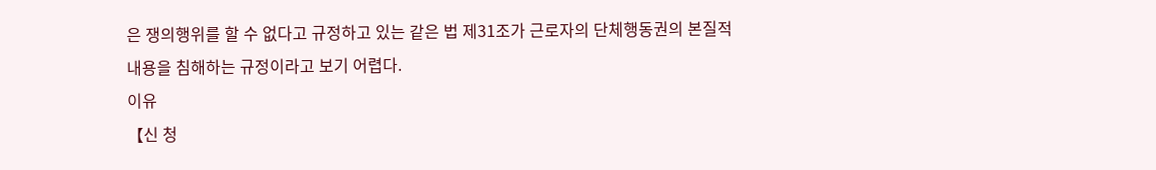은 쟁의행위를 할 수 없다고 규정하고 있는 같은 법 제31조가 근로자의 단체행동권의 본질적 내용을 침해하는 규정이라고 보기 어렵다.
이유
【신 청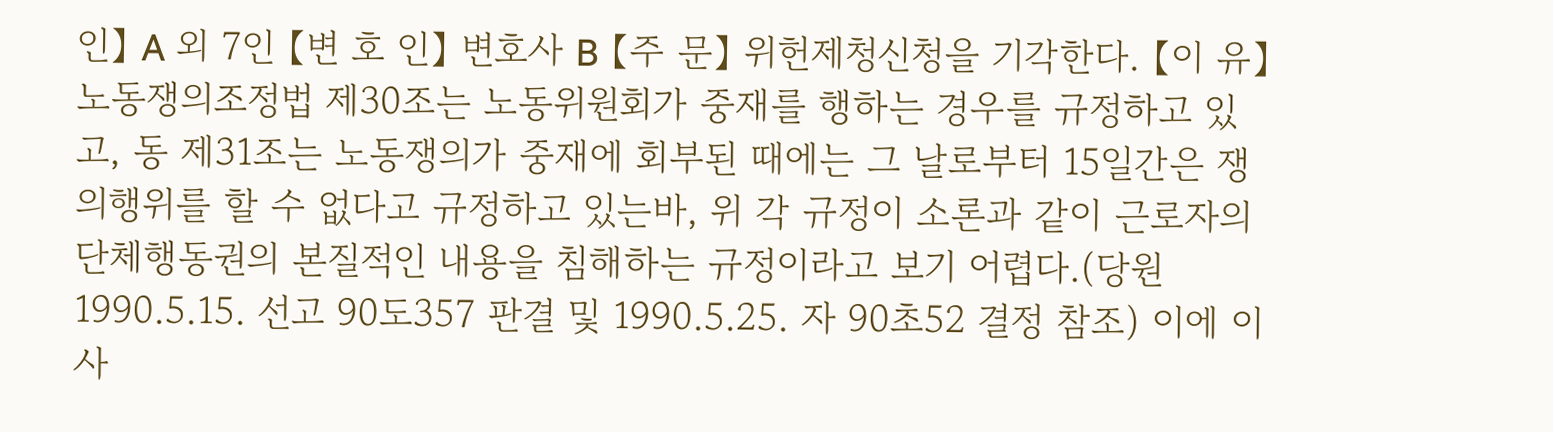인】 A 외 7인 【변 호 인】 변호사 B 【주 문】 위헌제청신청을 기각한다. 【이 유】노동쟁의조정법 제30조는 노동위원회가 중재를 행하는 경우를 규정하고 있고, 동 제31조는 노동쟁의가 중재에 회부된 때에는 그 날로부터 15일간은 쟁의행위를 할 수 없다고 규정하고 있는바, 위 각 규정이 소론과 같이 근로자의 단체행동권의 본질적인 내용을 침해하는 규정이라고 보기 어렵다.(당원 1990.5.15. 선고 90도357 판결 및 1990.5.25. 자 90초52 결정 참조) 이에 이 사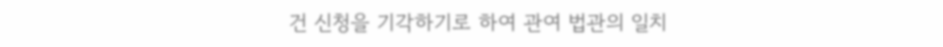건 신청을 기각하기로 하여 관여 법관의 일치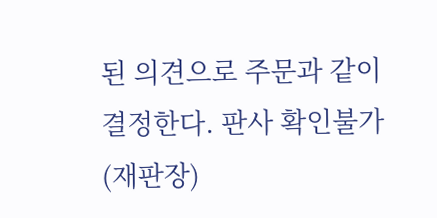된 의견으로 주문과 같이 결정한다. 판사 확인불가(재판장)